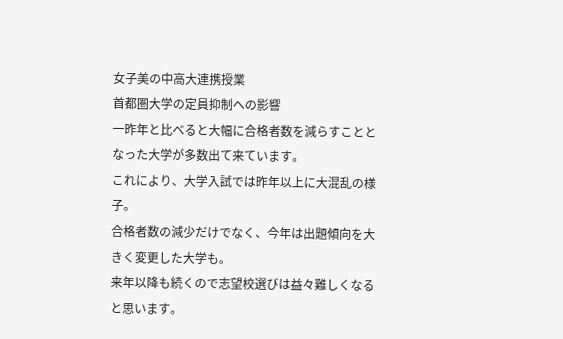女子美の中高大連携授業
首都圏大学の定員抑制への影響
一昨年と比べると大幅に合格者数を減らすこととなった大学が多数出て来ています。
これにより、大学入試では昨年以上に大混乱の様子。
合格者数の減少だけでなく、今年は出題傾向を大きく変更した大学も。
来年以降も続くので志望校選びは益々難しくなると思います。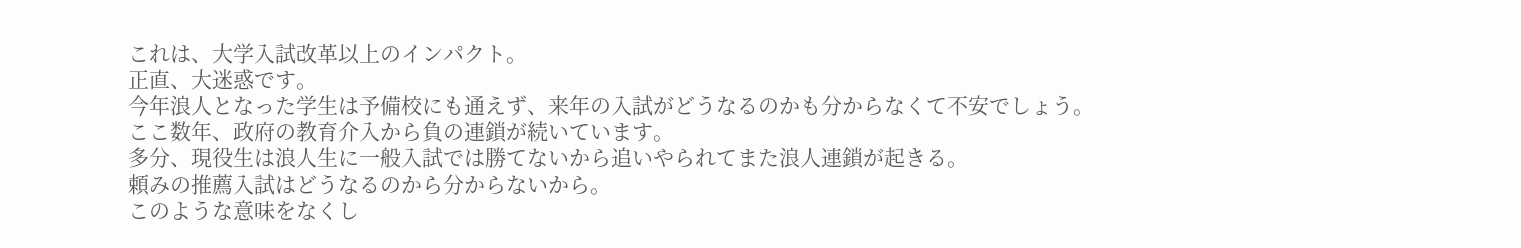これは、大学入試改革以上のインパクト。
正直、大迷惑です。
今年浪人となった学生は予備校にも通えず、来年の入試がどうなるのかも分からなくて不安でしょう。
ここ数年、政府の教育介入から負の連鎖が続いています。
多分、現役生は浪人生に一般入試では勝てないから追いやられてまた浪人連鎖が起きる。
頼みの推薦入試はどうなるのから分からないから。
このような意味をなくし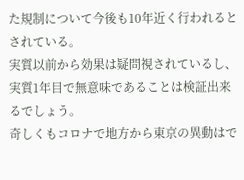た規制について今後も10年近く行われるとされている。
実質以前から効果は疑問視されているし、実質1年目で無意味であることは検証出来るでしょう。
奇しくもコロナで地方から東京の異動はで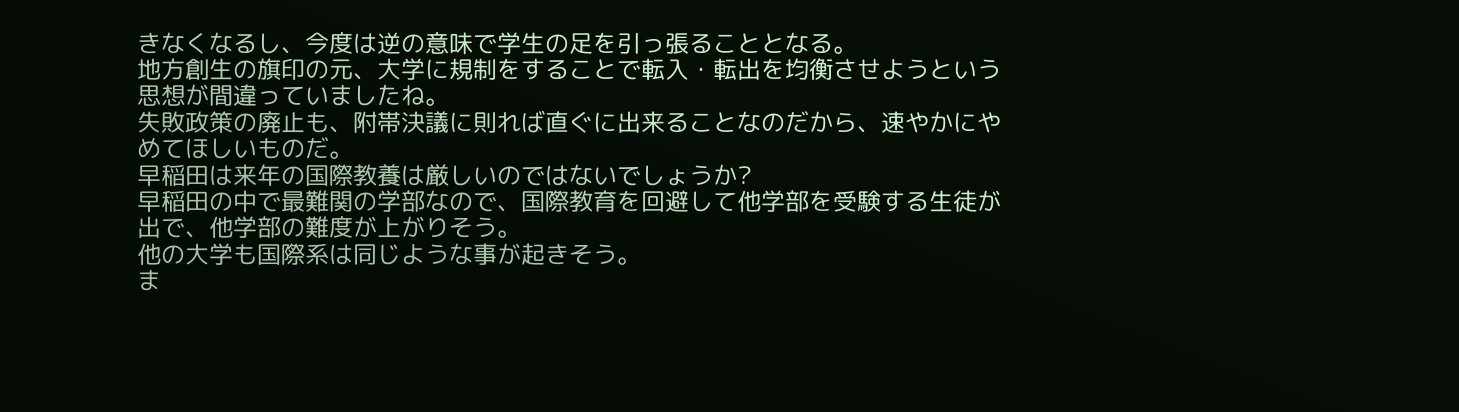きなくなるし、今度は逆の意味で学生の足を引っ張ることとなる。
地方創生の旗印の元、大学に規制をすることで転入・転出を均衡させようという思想が間違っていましたね。
失敗政策の廃止も、附帯決議に則れば直ぐに出来ることなのだから、速やかにやめてほしいものだ。
早稲田は来年の国際教養は厳しいのではないでしょうか?
早稲田の中で最難関の学部なので、国際教育を回避して他学部を受験する生徒が出で、他学部の難度が上がりそう。
他の大学も国際系は同じような事が起きそう。
ま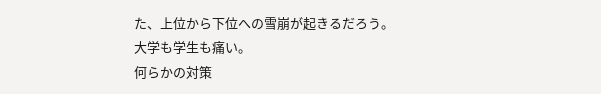た、上位から下位への雪崩が起きるだろう。
大学も学生も痛い。
何らかの対策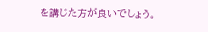を講じた方が良いでしょう。